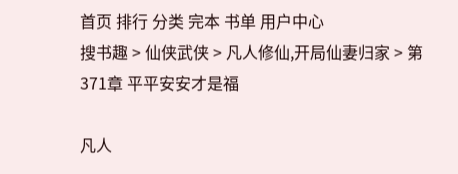首页 排行 分类 完本 书单 用户中心
搜书趣 > 仙侠武侠 > 凡人修仙,开局仙妻归家 > 第371章 平平安安才是福

凡人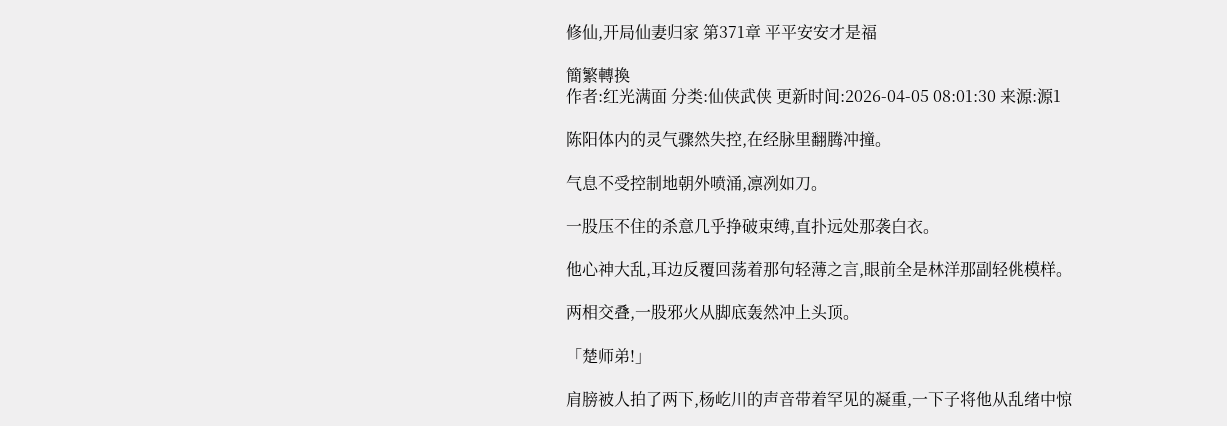修仙,开局仙妻归家 第371章 平平安安才是福

簡繁轉換
作者:红光满面 分类:仙侠武侠 更新时间:2026-04-05 08:01:30 来源:源1

陈阳体内的灵气骤然失控,在经脉里翻腾冲撞。

气息不受控制地朝外喷涌,凛冽如刀。

一股压不住的杀意几乎挣破束缚,直扑远处那袭白衣。

他心神大乱,耳边反覆回荡着那句轻薄之言,眼前全是林洋那副轻佻模样。

两相交叠,一股邪火从脚底轰然冲上头顶。

「楚师弟!」

肩膀被人拍了两下,杨屹川的声音带着罕见的凝重,一下子将他从乱绪中惊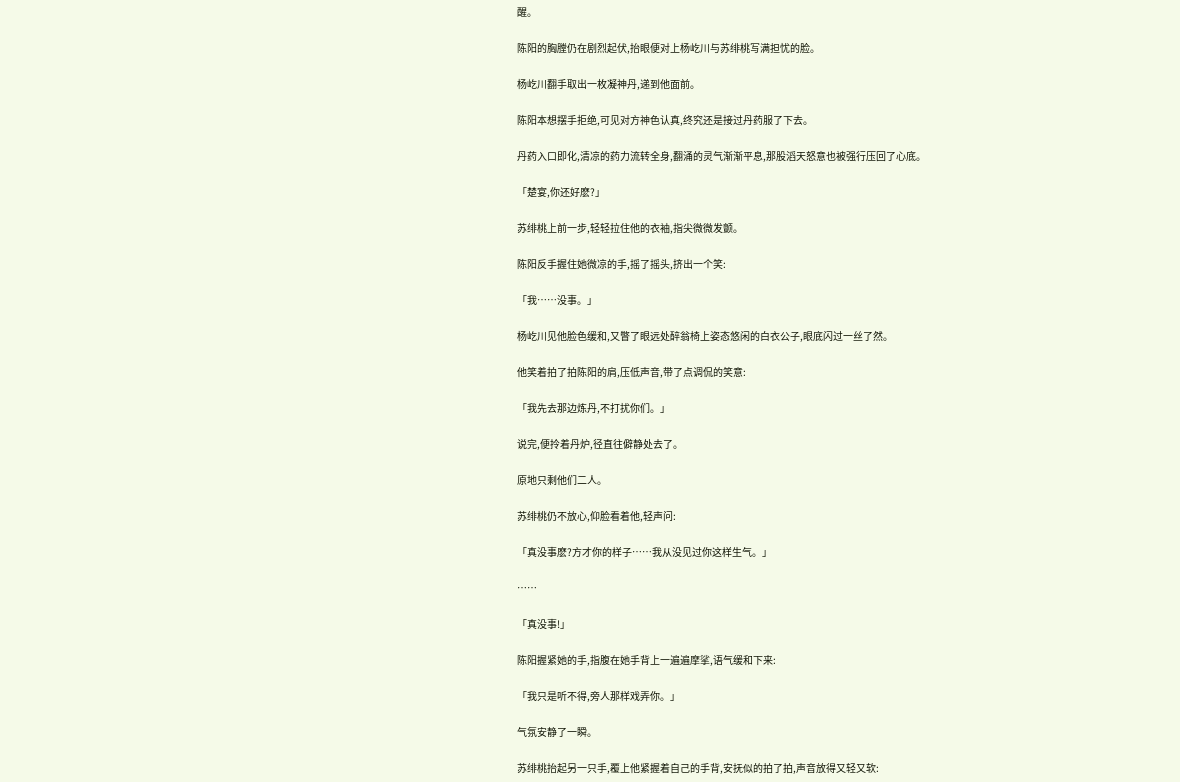醒。

陈阳的胸膛仍在剧烈起伏,抬眼便对上杨屹川与苏绯桃写满担忧的脸。

杨屹川翻手取出一枚凝神丹,递到他面前。

陈阳本想摆手拒绝,可见对方神色认真,终究还是接过丹药服了下去。

丹药入口即化,清凉的药力流转全身,翻涌的灵气渐渐平息,那股滔天怒意也被强行压回了心底。

「楚宴,你还好麽?」

苏绯桃上前一步,轻轻拉住他的衣袖,指尖微微发颤。

陈阳反手握住她微凉的手,摇了摇头,挤出一个笑:

「我……没事。」

杨屹川见他脸色缓和,又瞥了眼远处醉翁椅上姿态悠闲的白衣公子,眼底闪过一丝了然。

他笑着拍了拍陈阳的肩,压低声音,带了点调侃的笑意:

「我先去那边炼丹,不打扰你们。」

说完,便拎着丹炉,径直往僻静处去了。

原地只剩他们二人。

苏绯桃仍不放心,仰脸看着他,轻声问:

「真没事麽?方才你的样子……我从没见过你这样生气。」

……

「真没事!」

陈阳握紧她的手,指腹在她手背上一遍遍摩挲,语气缓和下来:

「我只是听不得,旁人那样戏弄你。」

气氛安静了一瞬。

苏绯桃抬起另一只手,覆上他紧握着自己的手背,安抚似的拍了拍,声音放得又轻又软: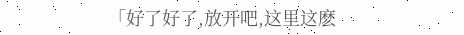「好了好了,放开吧,这里这麽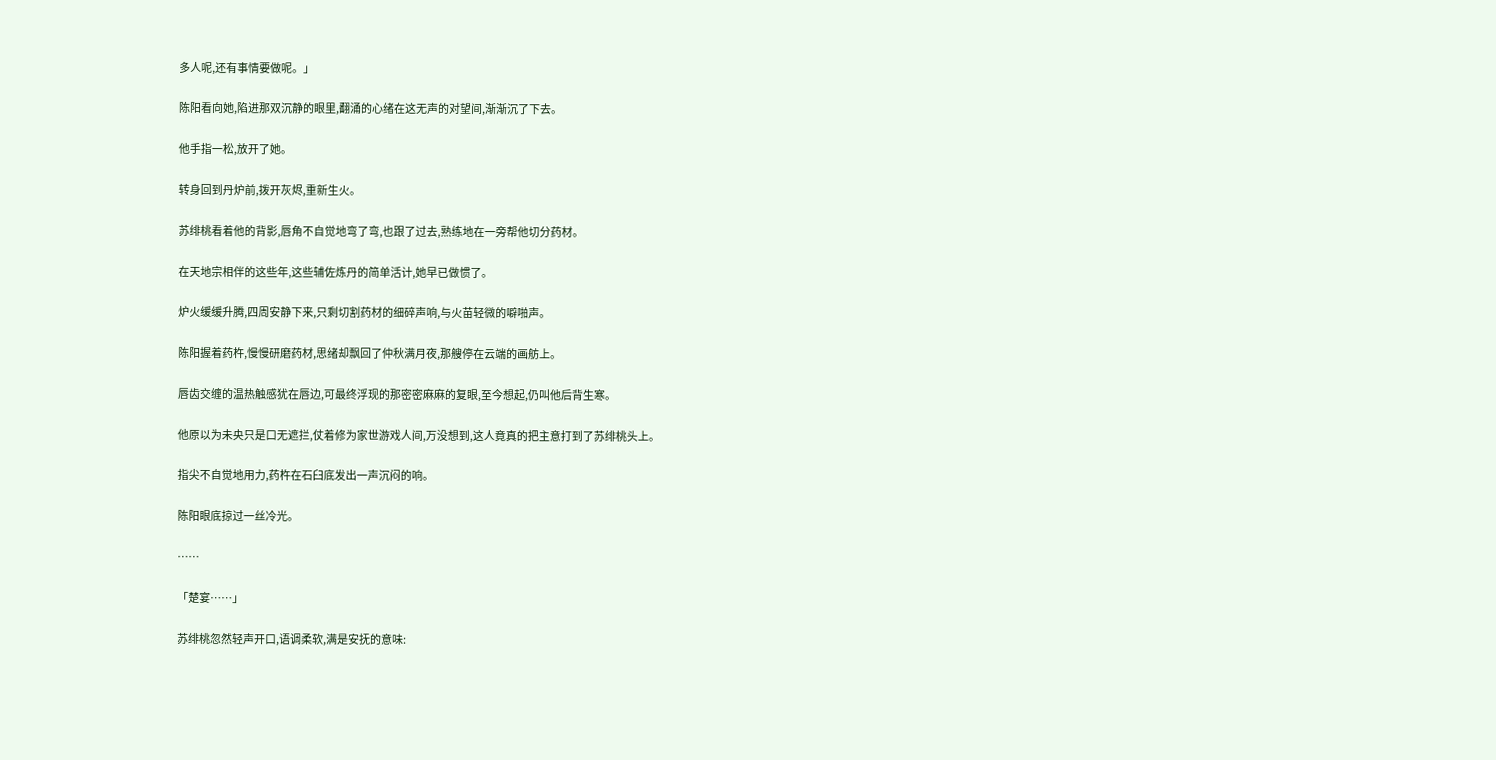多人呢,还有事情要做呢。」

陈阳看向她,陷进那双沉静的眼里,翻涌的心绪在这无声的对望间,渐渐沉了下去。

他手指一松,放开了她。

转身回到丹炉前,拨开灰烬,重新生火。

苏绯桃看着他的背影,唇角不自觉地弯了弯,也跟了过去,熟练地在一旁帮他切分药材。

在天地宗相伴的这些年,这些辅佐炼丹的简单活计,她早已做惯了。

炉火缓缓升腾,四周安静下来,只剩切割药材的细碎声响,与火苗轻微的噼啪声。

陈阳握着药杵,慢慢研磨药材,思绪却飘回了仲秋满月夜,那艘停在云端的画舫上。

唇齿交缠的温热触感犹在唇边,可最终浮现的那密密麻麻的复眼,至今想起,仍叫他后背生寒。

他原以为未央只是口无遮拦,仗着修为家世游戏人间,万没想到,这人竟真的把主意打到了苏绯桃头上。

指尖不自觉地用力,药杵在石臼底发出一声沉闷的响。

陈阳眼底掠过一丝冷光。

……

「楚宴……」

苏绯桃忽然轻声开口,语调柔软,满是安抚的意味: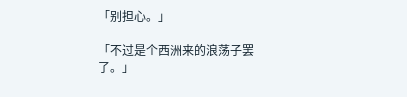「别担心。」

「不过是个西洲来的浪荡子罢了。」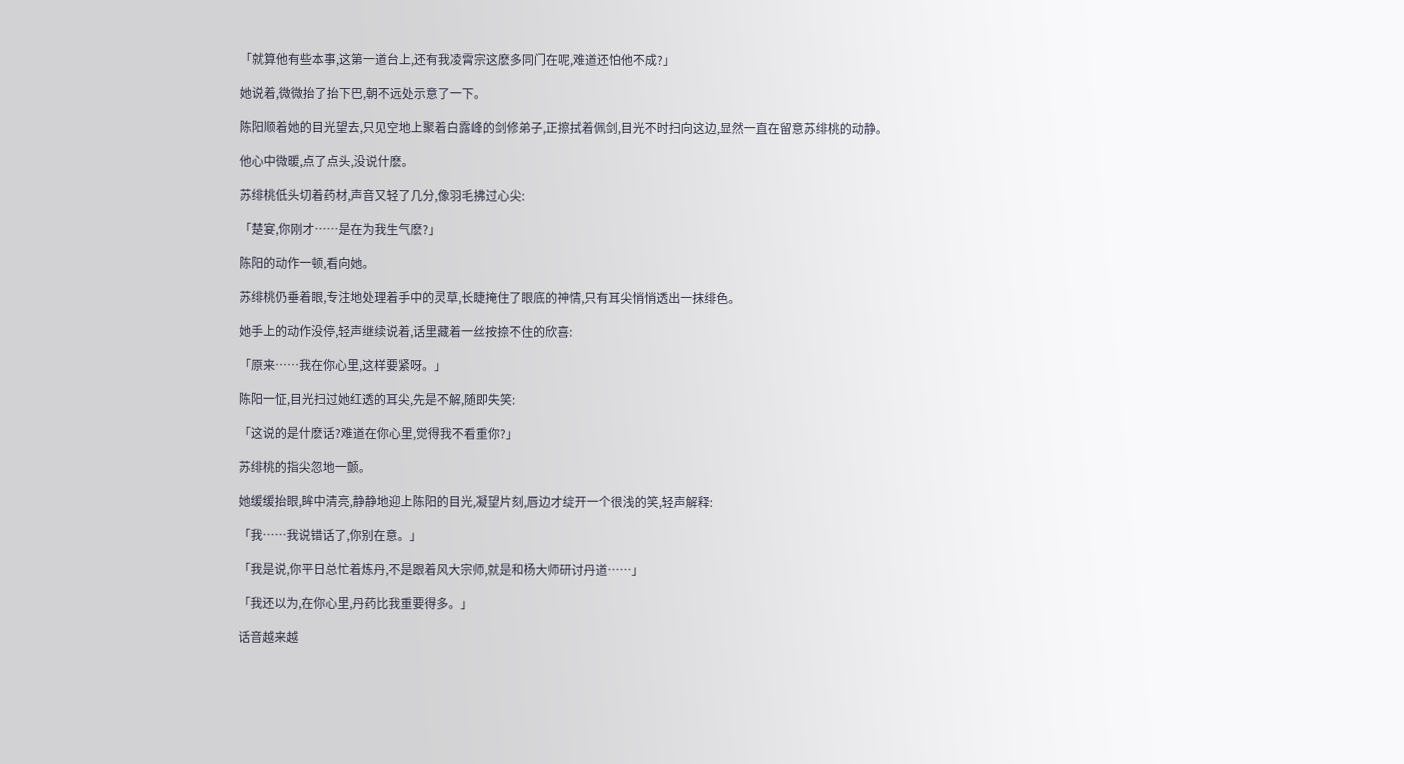「就算他有些本事,这第一道台上,还有我凌霄宗这麽多同门在呢,难道还怕他不成?」

她说着,微微抬了抬下巴,朝不远处示意了一下。

陈阳顺着她的目光望去,只见空地上聚着白露峰的剑修弟子,正擦拭着佩剑,目光不时扫向这边,显然一直在留意苏绯桃的动静。

他心中微暖,点了点头,没说什麽。

苏绯桃低头切着药材,声音又轻了几分,像羽毛拂过心尖:

「楚宴,你刚才……是在为我生气麽?」

陈阳的动作一顿,看向她。

苏绯桃仍垂着眼,专注地处理着手中的灵草,长睫掩住了眼底的神情,只有耳尖悄悄透出一抹绯色。

她手上的动作没停,轻声继续说着,话里藏着一丝按捺不住的欣喜:

「原来……我在你心里,这样要紧呀。」

陈阳一怔,目光扫过她红透的耳尖,先是不解,随即失笑:

「这说的是什麽话?难道在你心里,觉得我不看重你?」

苏绯桃的指尖忽地一颤。

她缓缓抬眼,眸中清亮,静静地迎上陈阳的目光,凝望片刻,唇边才绽开一个很浅的笑,轻声解释:

「我……我说错话了,你别在意。」

「我是说,你平日总忙着炼丹,不是跟着风大宗师,就是和杨大师研讨丹道……」

「我还以为,在你心里,丹药比我重要得多。」

话音越来越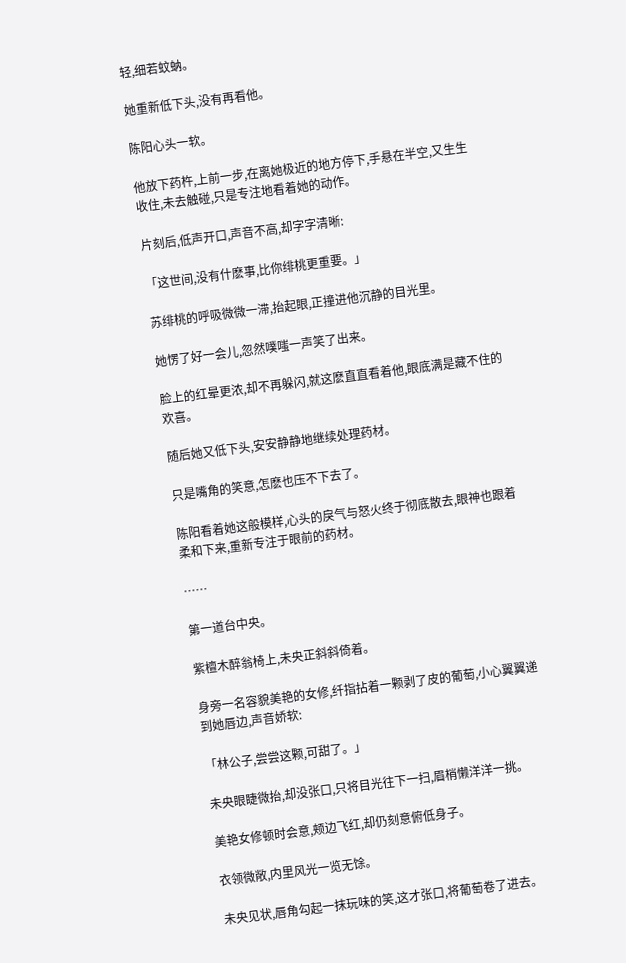轻,细若蚊蚋。

她重新低下头,没有再看他。

陈阳心头一软。

他放下药杵,上前一步,在离她极近的地方停下,手悬在半空,又生生收住,未去触碰,只是专注地看着她的动作。

片刻后,低声开口,声音不高,却字字清晰:

「这世间,没有什麽事,比你绯桃更重要。」

苏绯桃的呼吸微微一滞,抬起眼,正撞进他沉静的目光里。

她愣了好一会儿,忽然噗嗤一声笑了出来。

脸上的红晕更浓,却不再躲闪,就这麽直直看着他,眼底满是藏不住的欢喜。

随后她又低下头,安安静静地继续处理药材。

只是嘴角的笑意,怎麽也压不下去了。

陈阳看着她这般模样,心头的戾气与怒火终于彻底散去,眼神也跟着柔和下来,重新专注于眼前的药材。

……

第一道台中央。

紫檀木醉翁椅上,未央正斜斜倚着。

身旁一名容貌美艳的女修,纤指拈着一颗剥了皮的葡萄,小心翼翼递到她唇边,声音娇软:

「林公子,尝尝这颗,可甜了。」

未央眼睫微抬,却没张口,只将目光往下一扫,眉梢懒洋洋一挑。

美艳女修顿时会意,颊边飞红,却仍刻意俯低身子。

衣领微敞,内里风光一览无馀。

未央见状,唇角勾起一抹玩味的笑,这才张口,将葡萄卷了进去。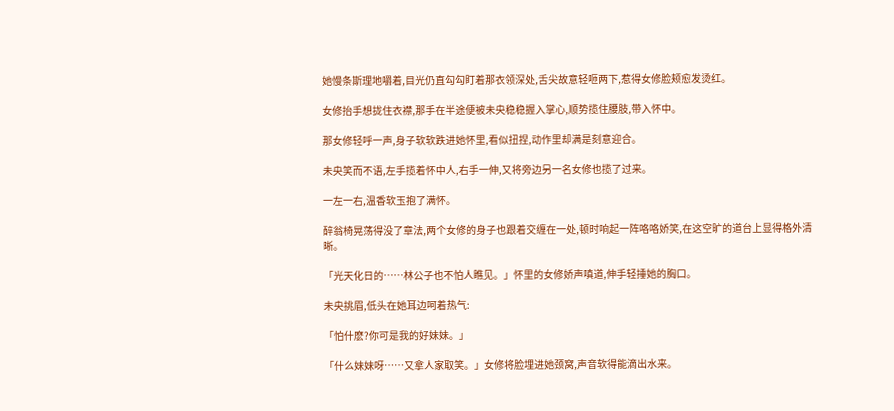她慢条斯理地嚼着,目光仍直勾勾盯着那衣领深处,舌尖故意轻咂两下,惹得女修脸颊愈发烫红。

女修抬手想拢住衣襟,那手在半途便被未央稳稳握入掌心,顺势揽住腰肢,带入怀中。

那女修轻呼一声,身子软软跌进她怀里,看似扭捏,动作里却满是刻意迎合。

未央笑而不语,左手揽着怀中人,右手一伸,又将旁边另一名女修也揽了过来。

一左一右,温香软玉抱了满怀。

醉翁椅晃荡得没了章法,两个女修的身子也跟着交缠在一处,顿时响起一阵咯咯娇笑,在这空旷的道台上显得格外清晰。

「光天化日的……林公子也不怕人瞧见。」怀里的女修娇声嗔道,伸手轻捶她的胸口。

未央挑眉,低头在她耳边呵着热气:

「怕什麽?你可是我的好妹妹。」

「什么妹妹呀……又拿人家取笑。」女修将脸埋进她颈窝,声音软得能滴出水来。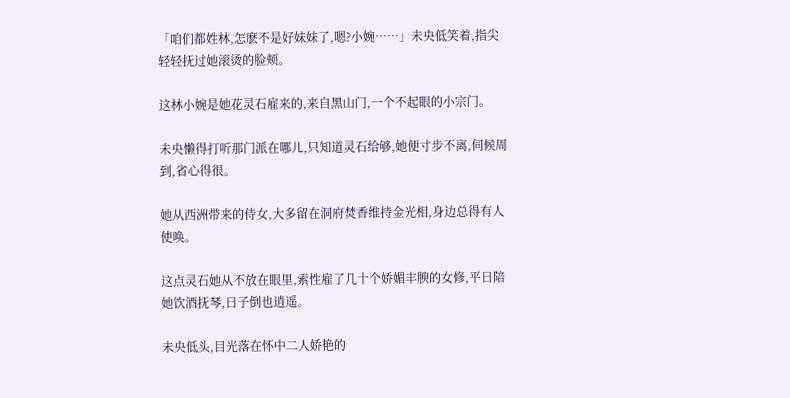「咱们都姓林,怎麽不是好妹妹了,嗯?小婉……」未央低笑着,指尖轻轻抚过她滚烫的脸颊。

这林小婉是她花灵石雇来的,来自黑山门,一个不起眼的小宗门。

未央懒得打听那门派在哪儿,只知道灵石给够,她便寸步不离,伺候周到,省心得很。

她从西洲带来的侍女,大多留在洞府焚香维持金光相,身边总得有人使唤。

这点灵石她从不放在眼里,索性雇了几十个娇媚丰腴的女修,平日陪她饮酒抚琴,日子倒也逍遥。

未央低头,目光落在怀中二人娇艳的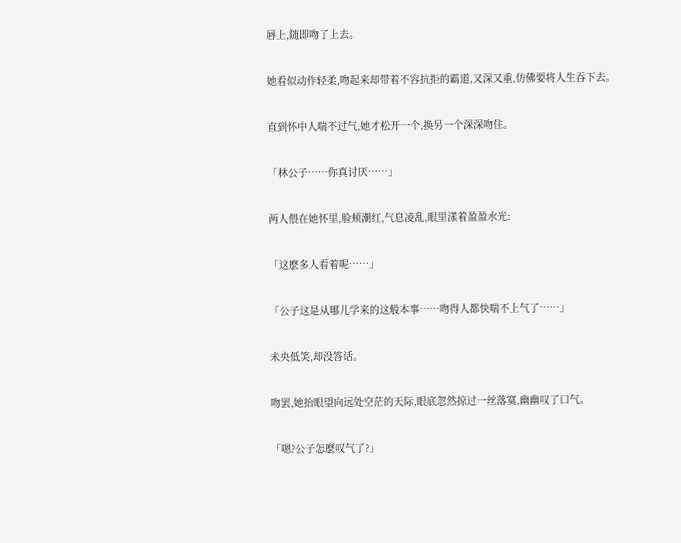唇上,随即吻了上去。

她看似动作轻柔,吻起来却带着不容抗拒的霸道,又深又重,仿佛要将人生吞下去。

直到怀中人喘不过气,她才松开一个,换另一个深深吻住。

「林公子……你真讨厌……」

两人偎在她怀里,脸颊潮红,气息凌乱,眼里漾着盈盈水光:

「这麽多人看着呢……」

「公子这是从哪儿学来的这般本事……吻得人都快喘不上气了……」

未央低笑,却没答话。

吻罢,她抬眼望向远处空茫的天际,眼底忽然掠过一丝落寞,幽幽叹了口气。

「嗯?公子怎麽叹气了?」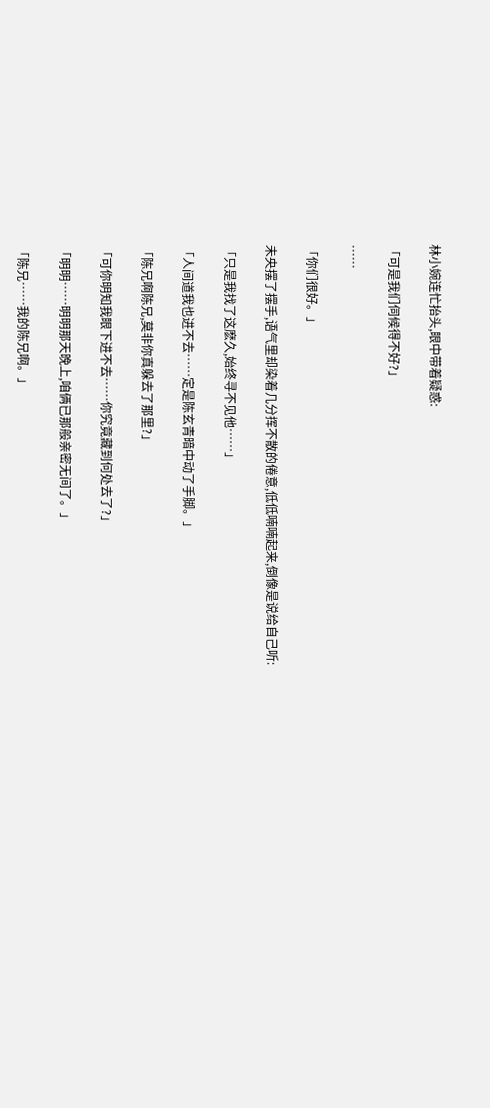林小婉连忙抬头,眼中带着疑惑:

「可是我们伺候得不好?」

……

「你们很好。」

未央摆了摆手,语气里却染着几分挥不散的倦意,低低喃喃起来,倒像是说给自己听:

「只是我找了这麽久,始终寻不见他……」

「人间道我也进不去……定是陈玄青暗中动了手脚。」

「陈兄啊陈兄,莫非你真躲去了那里?」

「可你明知我眼下进不去……你究竟藏到何处去了?」

「明明……明明那天晚上,咱俩已那般亲密无间了。」

「陈兄……我的陈兄啊。」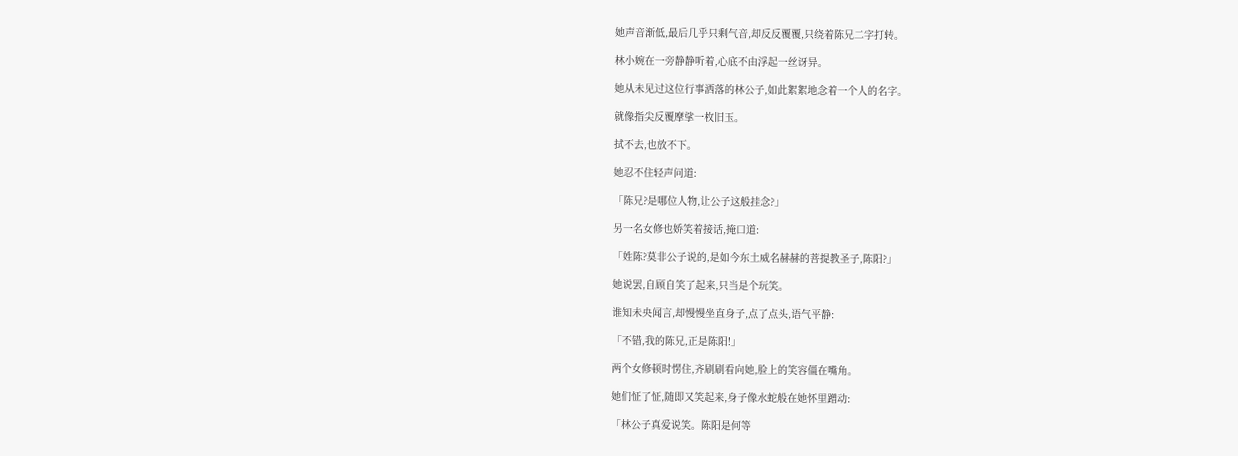她声音渐低,最后几乎只剩气音,却反反覆覆,只绕着陈兄二字打转。

林小婉在一旁静静听着,心底不由浮起一丝讶异。

她从未见过这位行事洒落的林公子,如此絮絮地念着一个人的名字。

就像指尖反覆摩挲一枚旧玉。

拭不去,也放不下。

她忍不住轻声问道:

「陈兄?是哪位人物,让公子这般挂念?」

另一名女修也娇笑着接话,掩口道:

「姓陈?莫非公子说的,是如今东土威名赫赫的菩提教圣子,陈阳?」

她说罢,自顾自笑了起来,只当是个玩笑。

谁知未央闻言,却慢慢坐直身子,点了点头,语气平静:

「不错,我的陈兄,正是陈阳!」

两个女修顿时愣住,齐刷刷看向她,脸上的笑容僵在嘴角。

她们怔了怔,随即又笑起来,身子像水蛇般在她怀里蹭动:

「林公子真爱说笑。陈阳是何等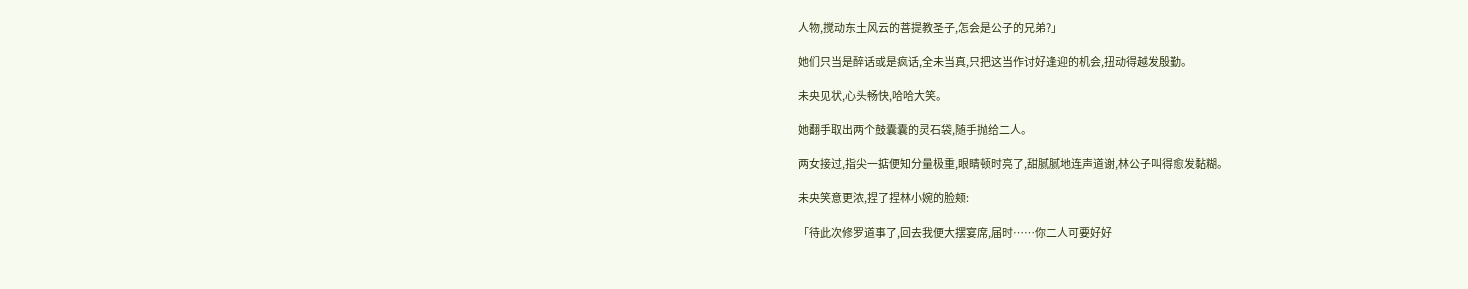人物,搅动东土风云的菩提教圣子,怎会是公子的兄弟?」

她们只当是醉话或是疯话,全未当真,只把这当作讨好逢迎的机会,扭动得越发殷勤。

未央见状,心头畅快,哈哈大笑。

她翻手取出两个鼓囊囊的灵石袋,随手抛给二人。

两女接过,指尖一掂便知分量极重,眼睛顿时亮了,甜腻腻地连声道谢,林公子叫得愈发黏糊。

未央笑意更浓,捏了捏林小婉的脸颊:

「待此次修罗道事了,回去我便大摆宴席,届时……你二人可要好好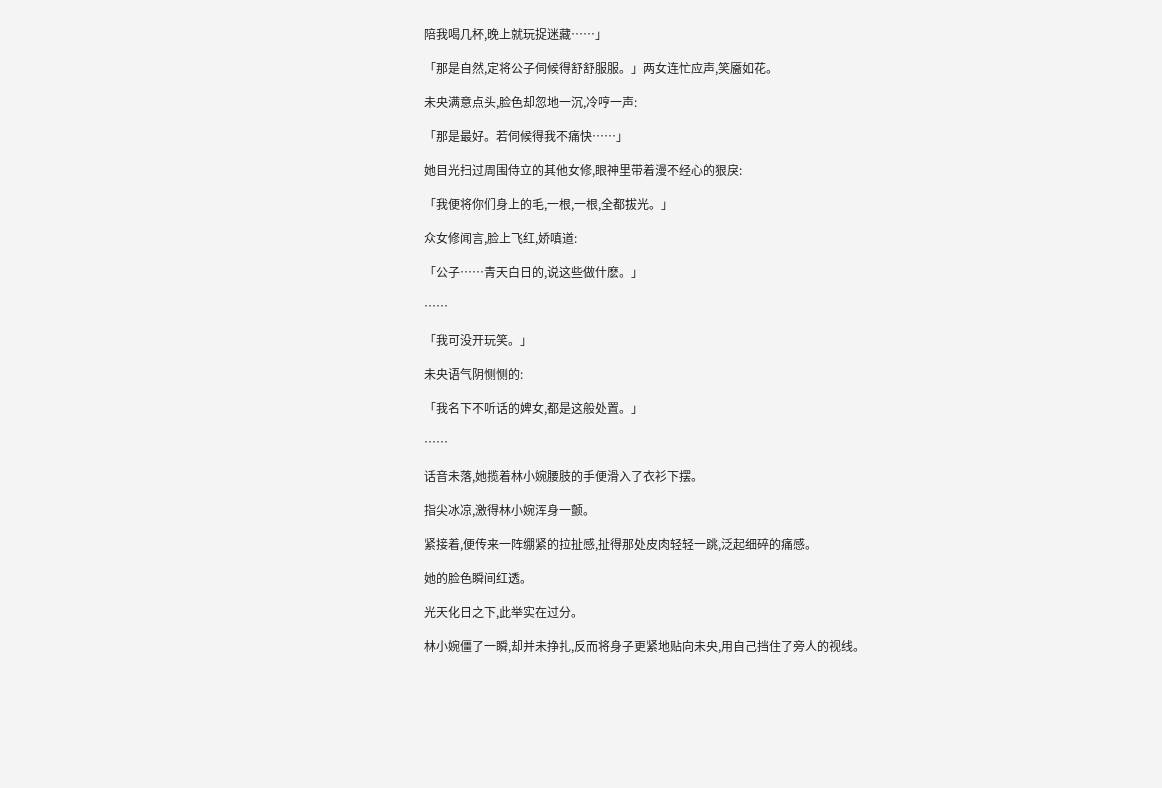陪我喝几杯,晚上就玩捉迷藏……」

「那是自然,定将公子伺候得舒舒服服。」两女连忙应声,笑靥如花。

未央满意点头,脸色却忽地一沉,冷哼一声:

「那是最好。若伺候得我不痛快……」

她目光扫过周围侍立的其他女修,眼神里带着漫不经心的狠戾:

「我便将你们身上的毛,一根,一根,全都拔光。」

众女修闻言,脸上飞红,娇嗔道:

「公子……青天白日的,说这些做什麽。」

……

「我可没开玩笑。」

未央语气阴恻恻的:

「我名下不听话的婢女,都是这般处置。」

……

话音未落,她揽着林小婉腰肢的手便滑入了衣衫下摆。

指尖冰凉,激得林小婉浑身一颤。

紧接着,便传来一阵绷紧的拉扯感,扯得那处皮肉轻轻一跳,泛起细碎的痛感。

她的脸色瞬间红透。

光天化日之下,此举实在过分。

林小婉僵了一瞬,却并未挣扎,反而将身子更紧地贴向未央,用自己挡住了旁人的视线。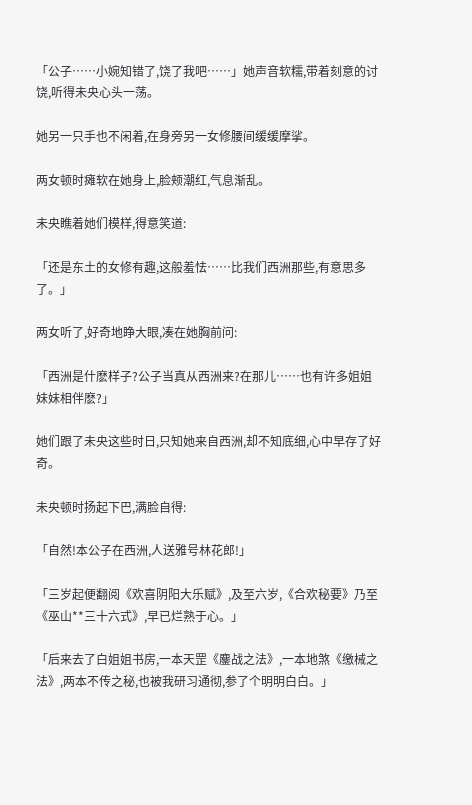「公子……小婉知错了,饶了我吧……」她声音软糯,带着刻意的讨饶,听得未央心头一荡。

她另一只手也不闲着,在身旁另一女修腰间缓缓摩挲。

两女顿时瘫软在她身上,脸颊潮红,气息渐乱。

未央瞧着她们模样,得意笑道:

「还是东土的女修有趣,这般羞怯……比我们西洲那些,有意思多了。」

两女听了,好奇地睁大眼,凑在她胸前问:

「西洲是什麽样子?公子当真从西洲来?在那儿……也有许多姐姐妹妹相伴麽?」

她们跟了未央这些时日,只知她来自西洲,却不知底细,心中早存了好奇。

未央顿时扬起下巴,满脸自得:

「自然!本公子在西洲,人送雅号林花郎!」

「三岁起便翻阅《欢喜阴阳大乐赋》,及至六岁,《合欢秘要》乃至《巫山**三十六式》,早已烂熟于心。」

「后来去了白姐姐书房,一本天罡《鏖战之法》,一本地煞《缴械之法》,两本不传之秘,也被我研习通彻,参了个明明白白。」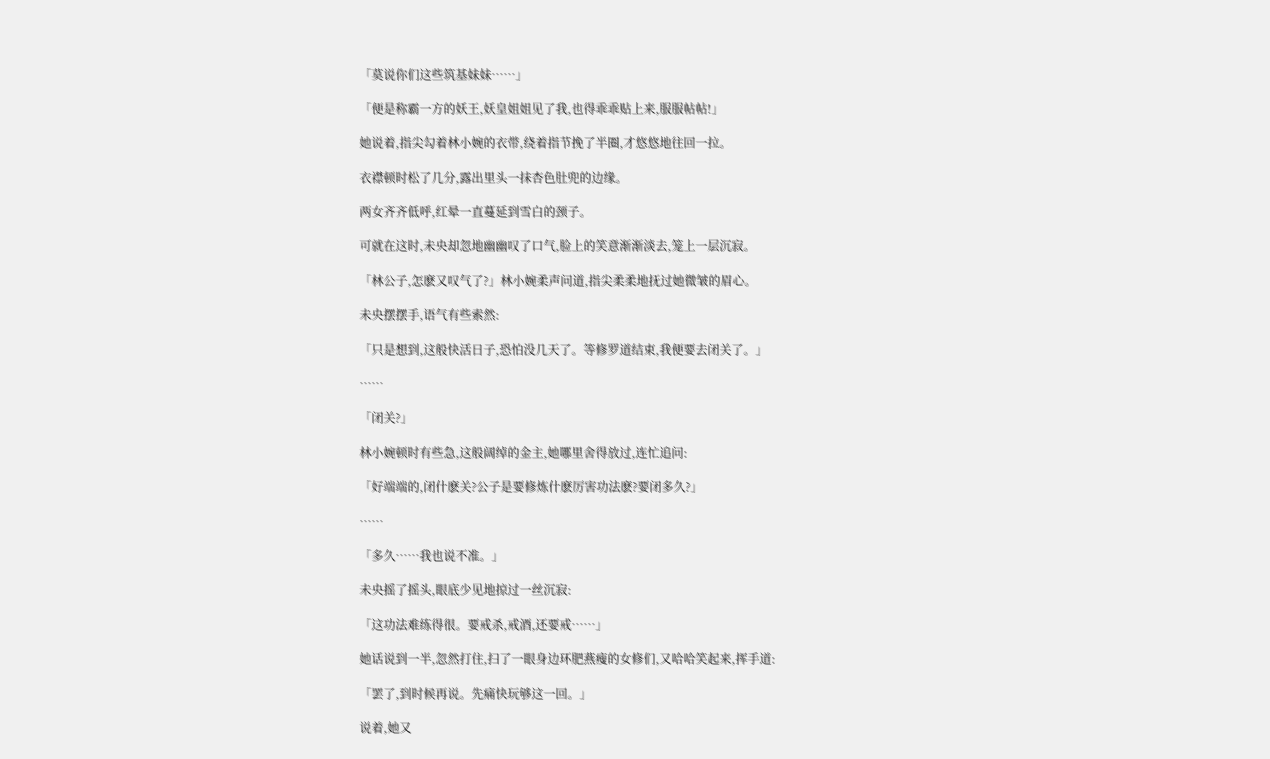「莫说你们这些筑基妹妹……」

「便是称霸一方的妖王,妖皇姐姐见了我,也得乖乖贴上来,服服帖帖!」

她说着,指尖勾着林小婉的衣带,绕着指节挽了半圈,才悠悠地往回一拉。

衣襟顿时松了几分,露出里头一抹杏色肚兜的边缘。

两女齐齐低呼,红晕一直蔓延到雪白的颈子。

可就在这时,未央却忽地幽幽叹了口气,脸上的笑意渐渐淡去,笼上一层沉寂。

「林公子,怎麽又叹气了?」林小婉柔声问道,指尖柔柔地抚过她微皱的眉心。

未央摆摆手,语气有些索然:

「只是想到,这般快活日子,恐怕没几天了。等修罗道结束,我便要去闭关了。」

……

「闭关?」

林小婉顿时有些急,这般阔绰的金主,她哪里舍得放过,连忙追问:

「好端端的,闭什麽关?公子是要修炼什麽厉害功法麽?要闭多久?」

……

「多久……我也说不准。」

未央摇了摇头,眼底少见地掠过一丝沉寂:

「这功法难练得很。要戒杀,戒酒,还要戒……」

她话说到一半,忽然打住,扫了一眼身边环肥燕瘦的女修们,又哈哈笑起来,挥手道:

「罢了,到时候再说。先痛快玩够这一回。」

说着,她又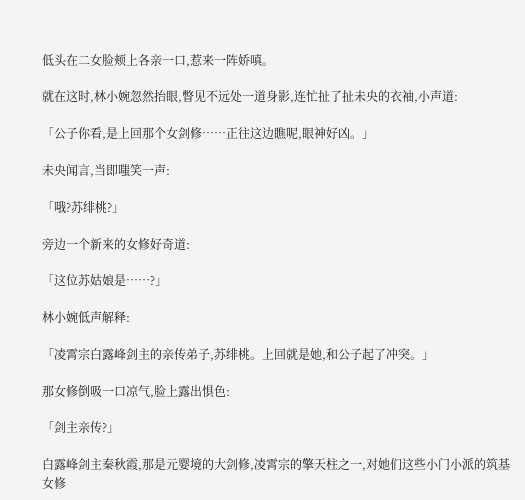低头在二女脸颊上各亲一口,惹来一阵娇嗔。

就在这时,林小婉忽然抬眼,瞥见不远处一道身影,连忙扯了扯未央的衣袖,小声道:

「公子你看,是上回那个女剑修……正往这边瞧呢,眼神好凶。」

未央闻言,当即嗤笑一声:

「哦?苏绯桃?」

旁边一个新来的女修好奇道:

「这位苏姑娘是……?」

林小婉低声解释:

「凌霄宗白露峰剑主的亲传弟子,苏绯桃。上回就是她,和公子起了冲突。」

那女修倒吸一口凉气,脸上露出惧色:

「剑主亲传?」

白露峰剑主秦秋霞,那是元婴境的大剑修,凌霄宗的擎天柱之一,对她们这些小门小派的筑基女修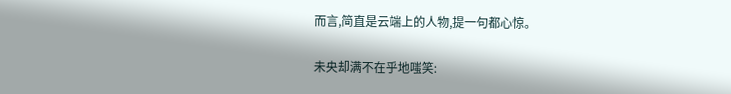而言,简直是云端上的人物,提一句都心惊。

未央却满不在乎地嗤笑: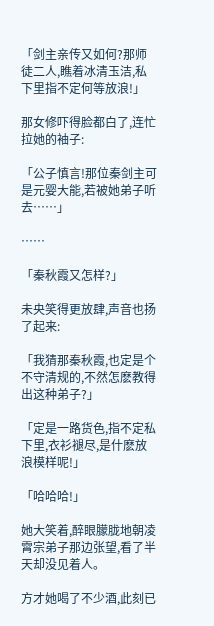「剑主亲传又如何?那师徒二人,瞧着冰清玉洁,私下里指不定何等放浪!」

那女修吓得脸都白了,连忙拉她的袖子:

「公子慎言!那位秦剑主可是元婴大能,若被她弟子听去……」

……

「秦秋霞又怎样?」

未央笑得更放肆,声音也扬了起来:

「我猜那秦秋霞,也定是个不守清规的,不然怎麽教得出这种弟子?」

「定是一路货色,指不定私下里,衣衫褪尽,是什麽放浪模样呢!」

「哈哈哈!」

她大笑着,醉眼朦胧地朝凌霄宗弟子那边张望,看了半天却没见着人。

方才她喝了不少酒,此刻已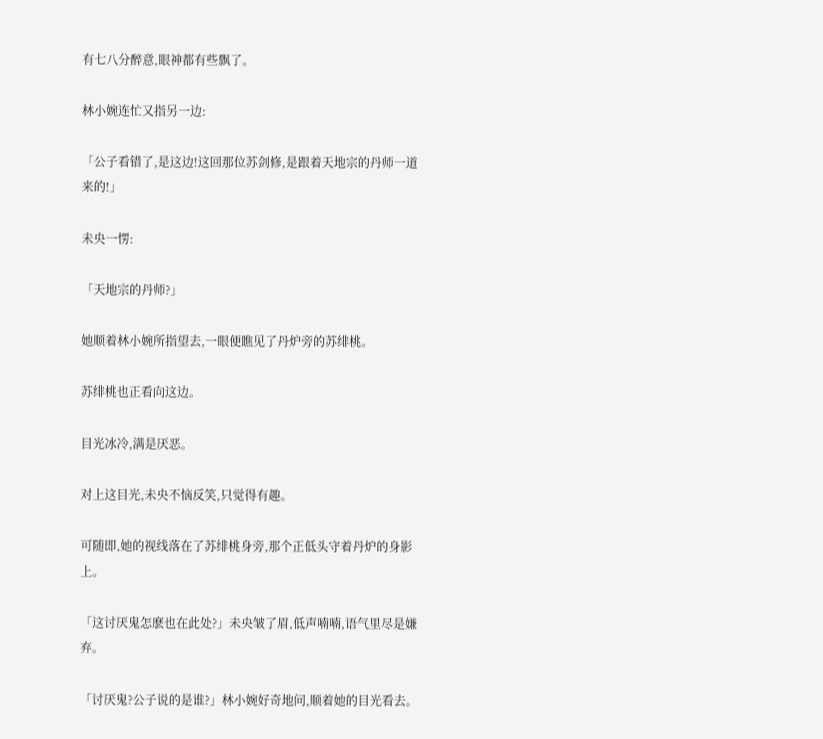有七八分醉意,眼神都有些飘了。

林小婉连忙又指另一边:

「公子看错了,是这边!这回那位苏剑修,是跟着天地宗的丹师一道来的!」

未央一愣:

「天地宗的丹师?」

她顺着林小婉所指望去,一眼便瞧见了丹炉旁的苏绯桃。

苏绯桃也正看向这边。

目光冰冷,满是厌恶。

对上这目光,未央不恼反笑,只觉得有趣。

可随即,她的视线落在了苏绯桃身旁,那个正低头守着丹炉的身影上。

「这讨厌鬼怎麽也在此处?」未央皱了眉,低声喃喃,语气里尽是嫌弃。

「讨厌鬼?公子说的是谁?」林小婉好奇地问,顺着她的目光看去。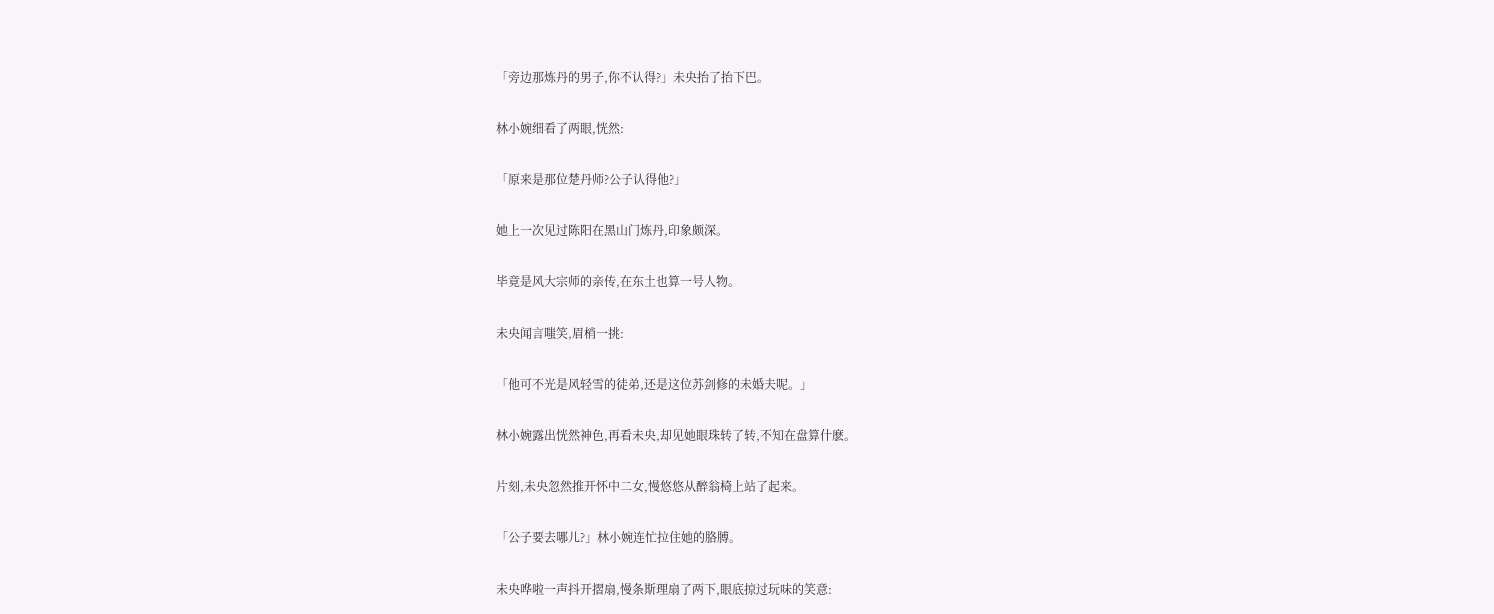「旁边那炼丹的男子,你不认得?」未央抬了抬下巴。

林小婉细看了两眼,恍然:

「原来是那位楚丹师?公子认得他?」

她上一次见过陈阳在黑山门炼丹,印象颇深。

毕竟是风大宗师的亲传,在东土也算一号人物。

未央闻言嗤笑,眉梢一挑:

「他可不光是风轻雪的徒弟,还是这位苏剑修的未婚夫呢。」

林小婉露出恍然神色,再看未央,却见她眼珠转了转,不知在盘算什麽。

片刻,未央忽然推开怀中二女,慢悠悠从醉翁椅上站了起来。

「公子要去哪儿?」林小婉连忙拉住她的胳膊。

未央哗啦一声抖开摺扇,慢条斯理扇了两下,眼底掠过玩味的笑意: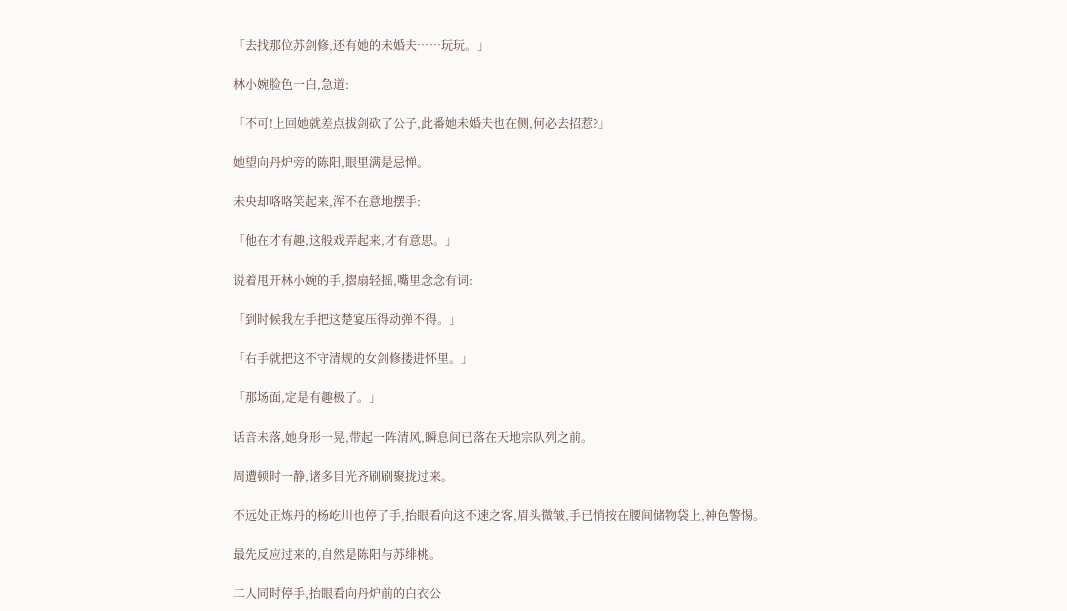「去找那位苏剑修,还有她的未婚夫……玩玩。」

林小婉脸色一白,急道:

「不可!上回她就差点拔剑砍了公子,此番她未婚夫也在侧,何必去招惹?」

她望向丹炉旁的陈阳,眼里满是忌惮。

未央却咯咯笑起来,浑不在意地摆手:

「他在才有趣,这般戏弄起来,才有意思。」

说着甩开林小婉的手,摺扇轻摇,嘴里念念有词:

「到时候我左手把这楚宴压得动弹不得。」

「右手就把这不守清规的女剑修搂进怀里。」

「那场面,定是有趣极了。」

话音未落,她身形一晃,带起一阵清风,瞬息间已落在天地宗队列之前。

周遭顿时一静,诸多目光齐刷刷聚拢过来。

不远处正炼丹的杨屹川也停了手,抬眼看向这不速之客,眉头微皱,手已悄按在腰间储物袋上,神色警惕。

最先反应过来的,自然是陈阳与苏绯桃。

二人同时停手,抬眼看向丹炉前的白衣公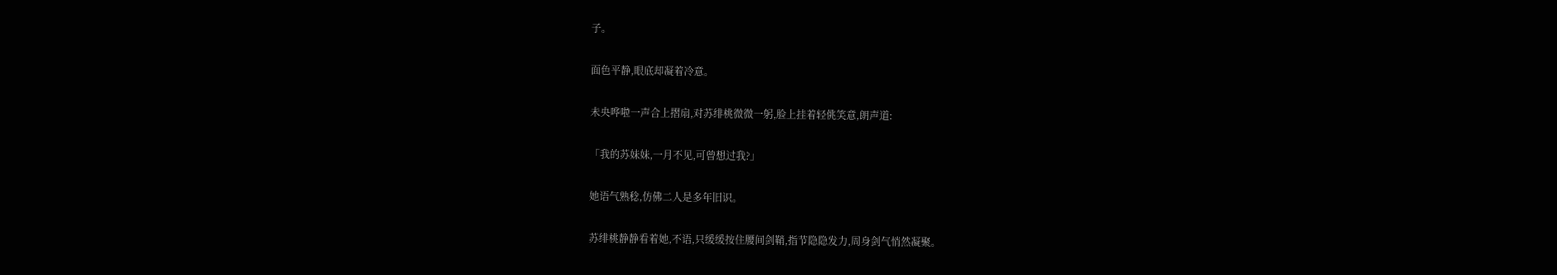子。

面色平静,眼底却凝着冷意。

未央哗啦一声合上摺扇,对苏绯桃微微一躬,脸上挂着轻佻笑意,朗声道:

「我的苏妹妹,一月不见,可曾想过我?」

她语气熟稔,仿佛二人是多年旧识。

苏绯桃静静看着她,不语,只缓缓按住腰间剑鞘,指节隐隐发力,周身剑气悄然凝聚。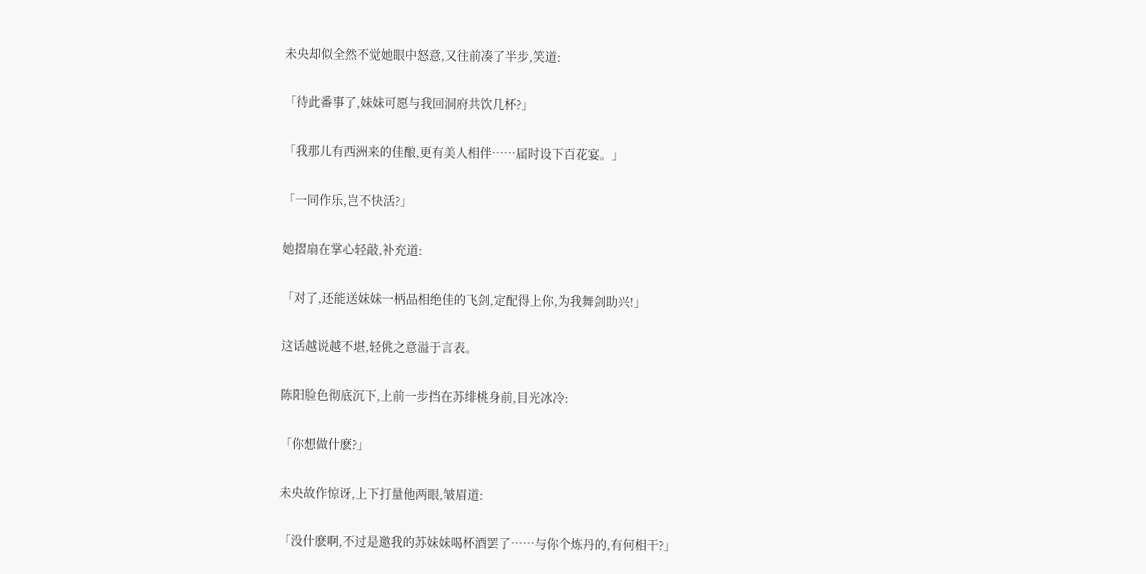未央却似全然不觉她眼中怒意,又往前凑了半步,笑道:

「待此番事了,妹妹可愿与我回洞府共饮几杯?」

「我那儿有西洲来的佳酿,更有美人相伴……届时设下百花宴。」

「一同作乐,岂不快活?」

她摺扇在掌心轻敲,补充道:

「对了,还能送妹妹一柄品相绝佳的飞剑,定配得上你,为我舞剑助兴!」

这话越说越不堪,轻佻之意溢于言表。

陈阳脸色彻底沉下,上前一步挡在苏绯桃身前,目光冰冷:

「你想做什麽?」

未央故作惊讶,上下打量他两眼,皱眉道:

「没什麽啊,不过是邀我的苏妹妹喝杯酒罢了……与你个炼丹的,有何相干?」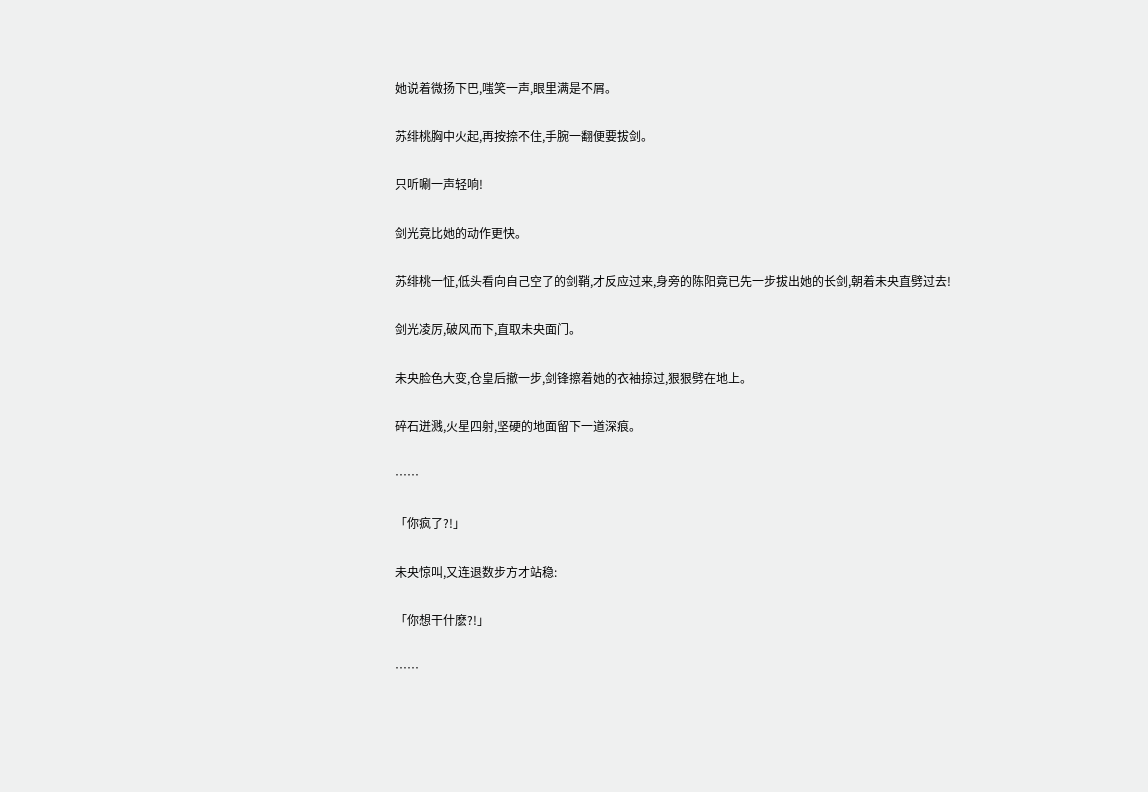她说着微扬下巴,嗤笑一声,眼里满是不屑。

苏绯桃胸中火起,再按捺不住,手腕一翻便要拔剑。

只听唰一声轻响!

剑光竟比她的动作更快。

苏绯桃一怔,低头看向自己空了的剑鞘,才反应过来,身旁的陈阳竟已先一步拔出她的长剑,朝着未央直劈过去!

剑光凌厉,破风而下,直取未央面门。

未央脸色大变,仓皇后撤一步,剑锋擦着她的衣袖掠过,狠狠劈在地上。

碎石迸溅,火星四射,坚硬的地面留下一道深痕。

……

「你疯了?!」

未央惊叫,又连退数步方才站稳:

「你想干什麽?!」

……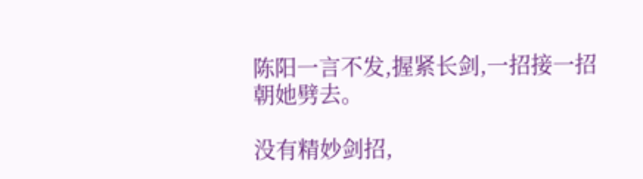陈阳一言不发,握紧长剑,一招接一招朝她劈去。

没有精妙剑招,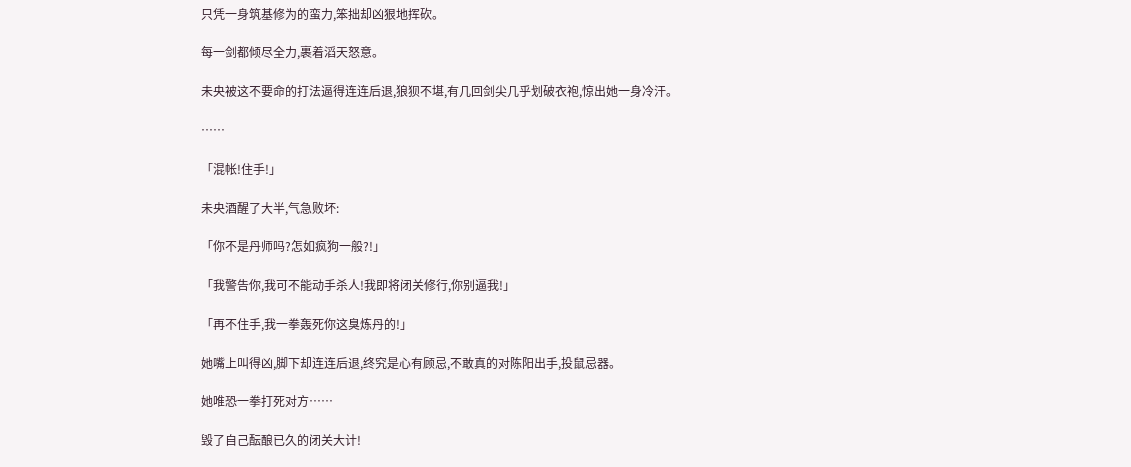只凭一身筑基修为的蛮力,笨拙却凶狠地挥砍。

每一剑都倾尽全力,裹着滔天怒意。

未央被这不要命的打法逼得连连后退,狼狈不堪,有几回剑尖几乎划破衣袍,惊出她一身冷汗。

……

「混帐!住手!」

未央酒醒了大半,气急败坏:

「你不是丹师吗?怎如疯狗一般?!」

「我警告你,我可不能动手杀人!我即将闭关修行,你别逼我!」

「再不住手,我一拳轰死你这臭炼丹的!」

她嘴上叫得凶,脚下却连连后退,终究是心有顾忌,不敢真的对陈阳出手,投鼠忌器。

她唯恐一拳打死对方……

毁了自己酝酿已久的闭关大计!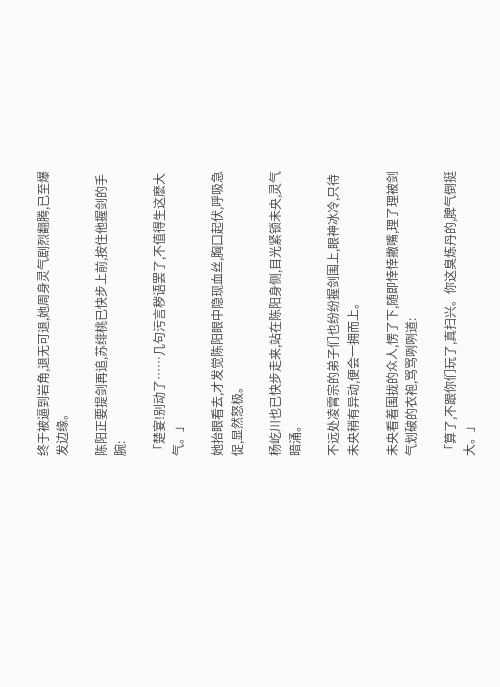终于被逼到岩角,退无可退,她周身灵气剧烈翻腾,已至爆发边缘。

陈阳正要提剑再追,苏绯桃已快步上前,按住他握剑的手腕:

「楚宴!别动了……几句污言秽语罢了,不值得生这麽大气。」

她抬眼看去,才发觉陈阳眼中隐现血丝,胸口起伏,呼吸急促,显然怒极。

杨屹川也已快步走来,站在陈阳身侧,目光紧锁未央,灵气暗涌。

不远处凌霄宗的弟子们也纷纷握剑围上,眼神冰冷,只待未央稍有异动,便会一拥而上。

未央看着围拢的众人,愣了下,随即悻悻撇嘴,理了理被剑气划破的衣袍,骂骂咧咧道:

「算了,不跟你们玩了,真扫兴。你这臭炼丹的,脾气倒挺大。」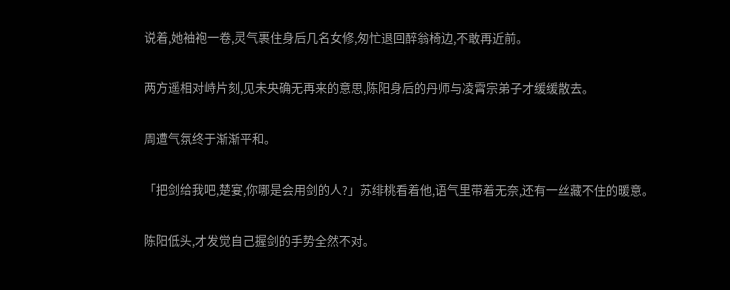说着,她袖袍一卷,灵气裹住身后几名女修,匆忙退回醉翁椅边,不敢再近前。

两方遥相对峙片刻,见未央确无再来的意思,陈阳身后的丹师与凌霄宗弟子才缓缓散去。

周遭气氛终于渐渐平和。

「把剑给我吧,楚宴,你哪是会用剑的人?」苏绯桃看着他,语气里带着无奈,还有一丝藏不住的暖意。

陈阳低头,才发觉自己握剑的手势全然不对。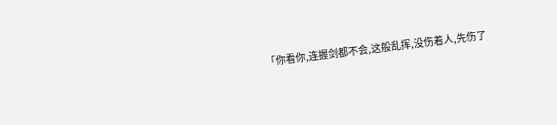「你看你,连握剑都不会,这般乱挥,没伤着人,先伤了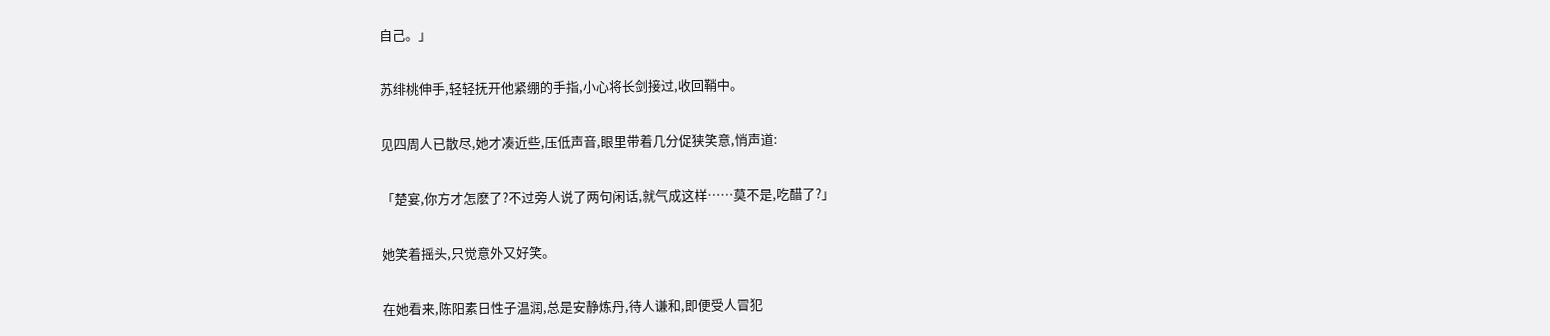自己。」

苏绯桃伸手,轻轻抚开他紧绷的手指,小心将长剑接过,收回鞘中。

见四周人已散尽,她才凑近些,压低声音,眼里带着几分促狭笑意,悄声道:

「楚宴,你方才怎麽了?不过旁人说了两句闲话,就气成这样……莫不是,吃醋了?」

她笑着摇头,只觉意外又好笑。

在她看来,陈阳素日性子温润,总是安静炼丹,待人谦和,即便受人冒犯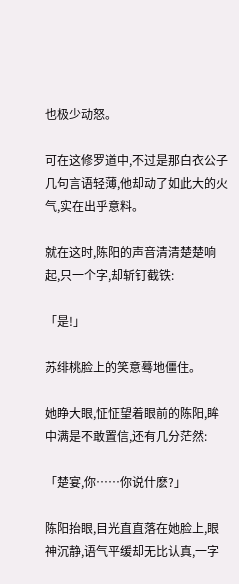也极少动怒。

可在这修罗道中,不过是那白衣公子几句言语轻薄,他却动了如此大的火气,实在出乎意料。

就在这时,陈阳的声音清清楚楚响起,只一个字,却斩钉截铁:

「是!」

苏绯桃脸上的笑意蓦地僵住。

她睁大眼,怔怔望着眼前的陈阳,眸中满是不敢置信,还有几分茫然:

「楚宴,你……你说什麽?」

陈阳抬眼,目光直直落在她脸上,眼神沉静,语气平缓却无比认真,一字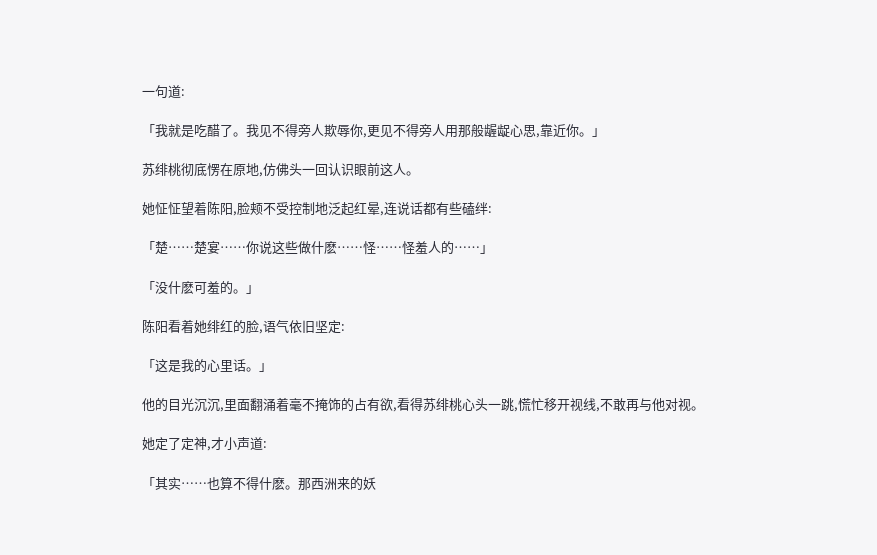一句道:

「我就是吃醋了。我见不得旁人欺辱你,更见不得旁人用那般龌龊心思,靠近你。」

苏绯桃彻底愣在原地,仿佛头一回认识眼前这人。

她怔怔望着陈阳,脸颊不受控制地泛起红晕,连说话都有些磕绊:

「楚……楚宴……你说这些做什麽……怪……怪羞人的……」

「没什麽可羞的。」

陈阳看着她绯红的脸,语气依旧坚定:

「这是我的心里话。」

他的目光沉沉,里面翻涌着毫不掩饰的占有欲,看得苏绯桃心头一跳,慌忙移开视线,不敢再与他对视。

她定了定神,才小声道:

「其实……也算不得什麽。那西洲来的妖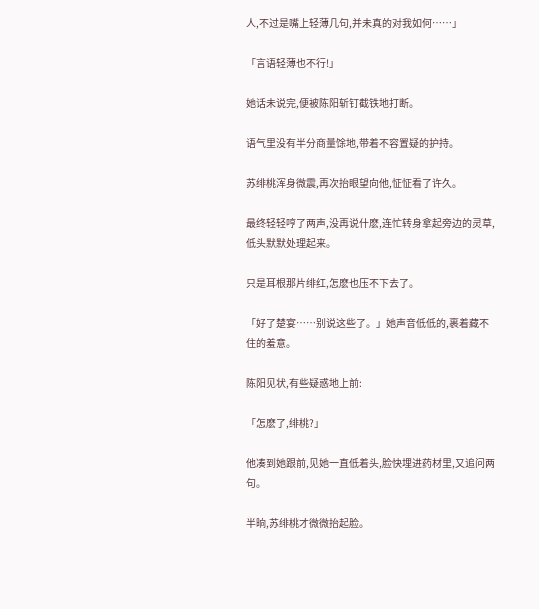人,不过是嘴上轻薄几句,并未真的对我如何……」

「言语轻薄也不行!」

她话未说完,便被陈阳斩钉截铁地打断。

语气里没有半分商量馀地,带着不容置疑的护持。

苏绯桃浑身微震,再次抬眼望向他,怔怔看了许久。

最终轻轻哼了两声,没再说什麽,连忙转身拿起旁边的灵草,低头默默处理起来。

只是耳根那片绯红,怎麽也压不下去了。

「好了楚宴……别说这些了。」她声音低低的,裹着藏不住的羞意。

陈阳见状,有些疑惑地上前:

「怎麽了,绯桃?」

他凑到她跟前,见她一直低着头,脸快埋进药材里,又追问两句。

半晌,苏绯桃才微微抬起脸。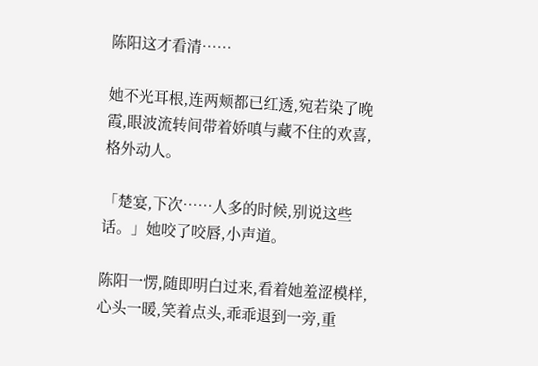陈阳这才看清……

她不光耳根,连两颊都已红透,宛若染了晚霞,眼波流转间带着娇嗔与藏不住的欢喜,格外动人。

「楚宴,下次……人多的时候,别说这些话。」她咬了咬唇,小声道。

陈阳一愣,随即明白过来,看着她羞涩模样,心头一暖,笑着点头,乖乖退到一旁,重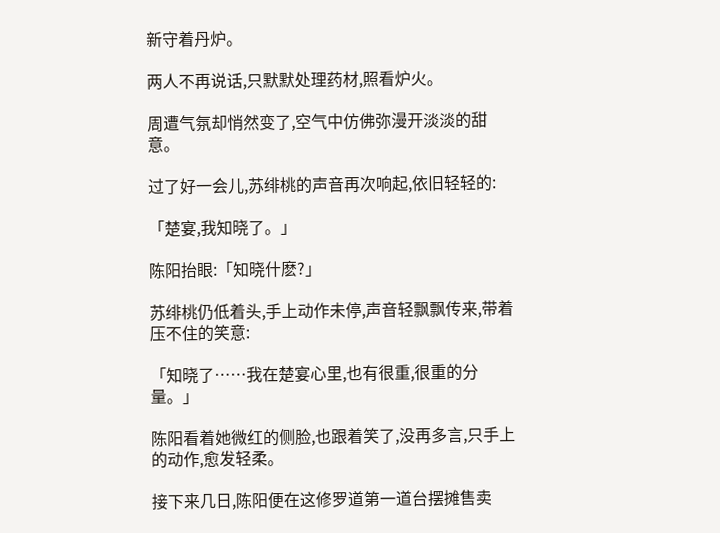新守着丹炉。

两人不再说话,只默默处理药材,照看炉火。

周遭气氛却悄然变了,空气中仿佛弥漫开淡淡的甜意。

过了好一会儿,苏绯桃的声音再次响起,依旧轻轻的:

「楚宴,我知晓了。」

陈阳抬眼:「知晓什麽?」

苏绯桃仍低着头,手上动作未停,声音轻飘飘传来,带着压不住的笑意:

「知晓了……我在楚宴心里,也有很重,很重的分量。」

陈阳看着她微红的侧脸,也跟着笑了,没再多言,只手上的动作,愈发轻柔。

接下来几日,陈阳便在这修罗道第一道台摆摊售卖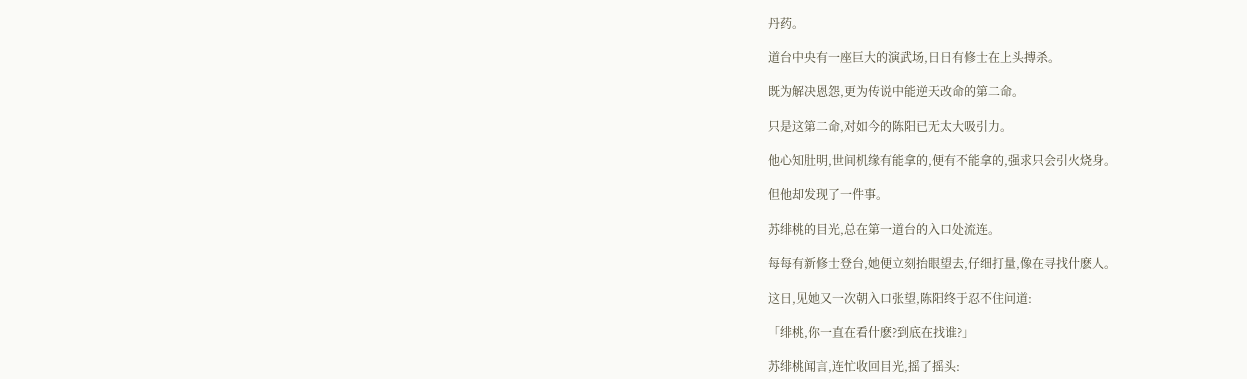丹药。

道台中央有一座巨大的演武场,日日有修士在上头搏杀。

既为解决恩怨,更为传说中能逆天改命的第二命。

只是这第二命,对如今的陈阳已无太大吸引力。

他心知肚明,世间机缘有能拿的,便有不能拿的,强求只会引火烧身。

但他却发现了一件事。

苏绯桃的目光,总在第一道台的入口处流连。

每每有新修士登台,她便立刻抬眼望去,仔细打量,像在寻找什麽人。

这日,见她又一次朝入口张望,陈阳终于忍不住问道:

「绯桃,你一直在看什麽?到底在找谁?」

苏绯桃闻言,连忙收回目光,摇了摇头: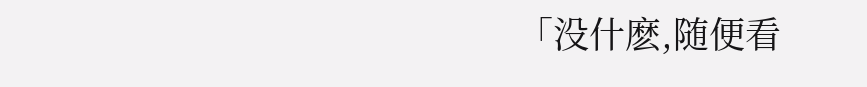「没什麽,随便看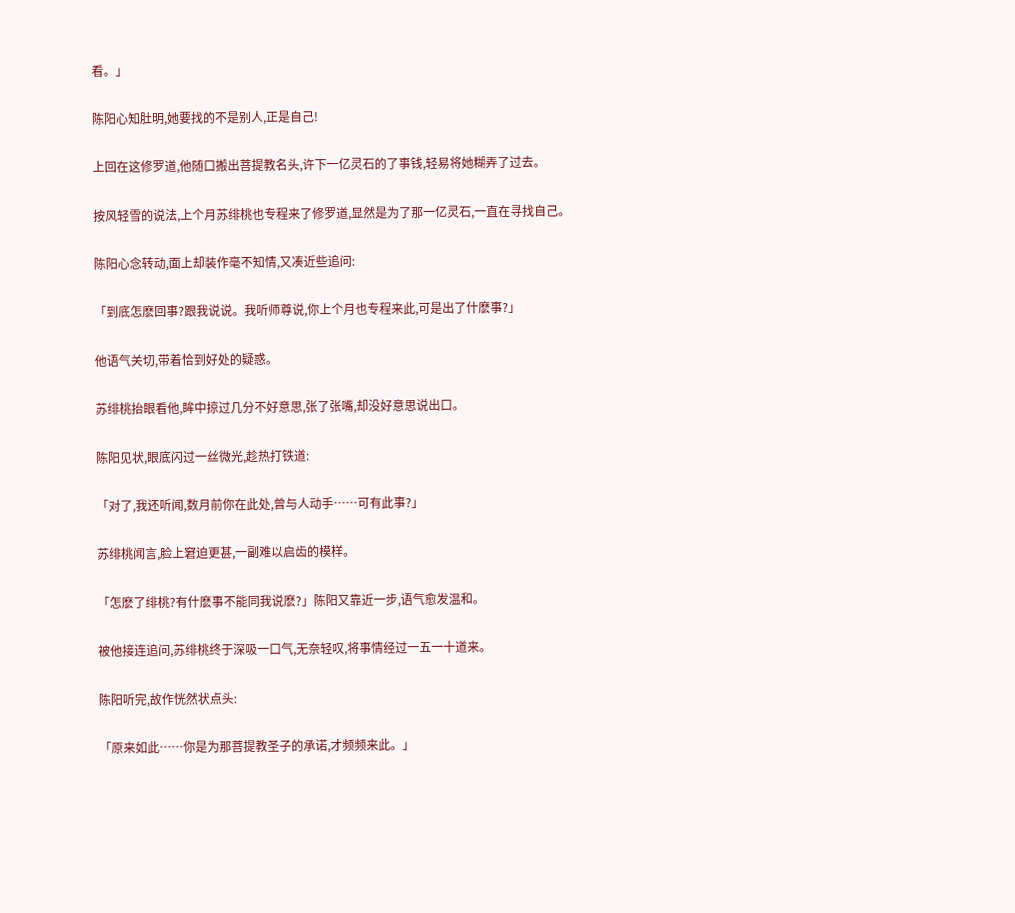看。」

陈阳心知肚明,她要找的不是别人,正是自己!

上回在这修罗道,他随口搬出菩提教名头,许下一亿灵石的了事钱,轻易将她糊弄了过去。

按风轻雪的说法,上个月苏绯桃也专程来了修罗道,显然是为了那一亿灵石,一直在寻找自己。

陈阳心念转动,面上却装作毫不知情,又凑近些追问:

「到底怎麽回事?跟我说说。我听师尊说,你上个月也专程来此,可是出了什麽事?」

他语气关切,带着恰到好处的疑惑。

苏绯桃抬眼看他,眸中掠过几分不好意思,张了张嘴,却没好意思说出口。

陈阳见状,眼底闪过一丝微光,趁热打铁道:

「对了,我还听闻,数月前你在此处,曾与人动手……可有此事?」

苏绯桃闻言,脸上窘迫更甚,一副难以启齿的模样。

「怎麽了绯桃?有什麽事不能同我说麽?」陈阳又靠近一步,语气愈发温和。

被他接连追问,苏绯桃终于深吸一口气,无奈轻叹,将事情经过一五一十道来。

陈阳听完,故作恍然状点头:

「原来如此……你是为那菩提教圣子的承诺,才频频来此。」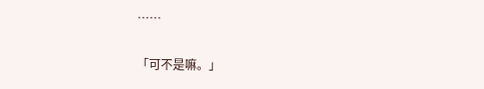……

「可不是嘛。」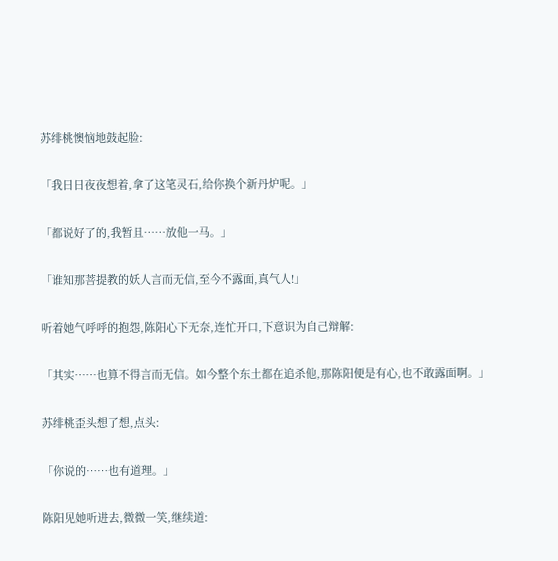苏绯桃懊恼地鼓起脸:

「我日日夜夜想着,拿了这笔灵石,给你换个新丹炉呢。」

「都说好了的,我暂且……放他一马。」

「谁知那菩提教的妖人言而无信,至今不露面,真气人!」

听着她气呼呼的抱怨,陈阳心下无奈,连忙开口,下意识为自己辩解:

「其实……也算不得言而无信。如今整个东土都在追杀他,那陈阳便是有心,也不敢露面啊。」

苏绯桃歪头想了想,点头:

「你说的……也有道理。」

陈阳见她听进去,微微一笑,继续道: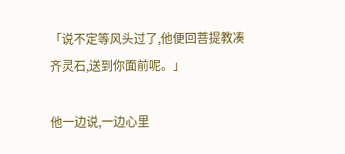「说不定等风头过了,他便回菩提教凑齐灵石,送到你面前呢。」

他一边说,一边心里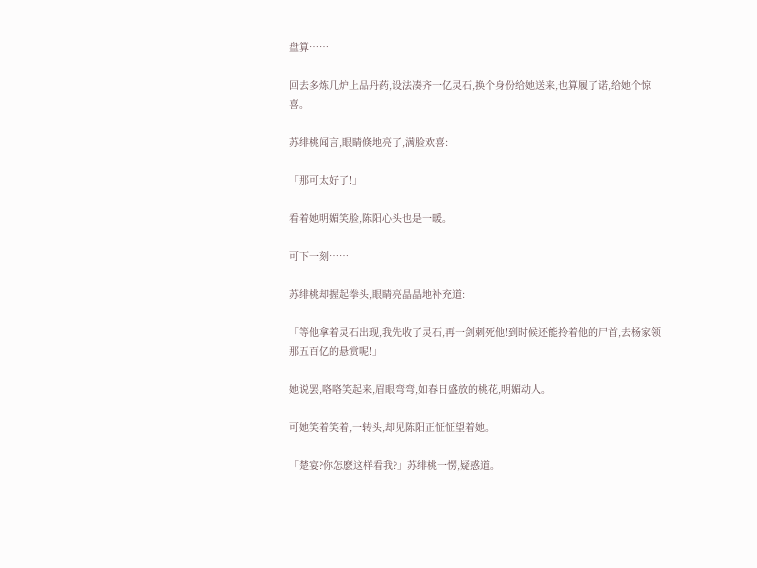盘算……

回去多炼几炉上品丹药,设法凑齐一亿灵石,换个身份给她送来,也算履了诺,给她个惊喜。

苏绯桃闻言,眼睛倏地亮了,满脸欢喜:

「那可太好了!」

看着她明媚笑脸,陈阳心头也是一暖。

可下一刻……

苏绯桃却握起拳头,眼睛亮晶晶地补充道:

「等他拿着灵石出现,我先收了灵石,再一剑刺死他!到时候还能拎着他的尸首,去杨家领那五百亿的悬赏呢!」

她说罢,咯咯笑起来,眉眼弯弯,如春日盛放的桃花,明媚动人。

可她笑着笑着,一转头,却见陈阳正怔怔望着她。

「楚宴?你怎麽这样看我?」苏绯桃一愣,疑惑道。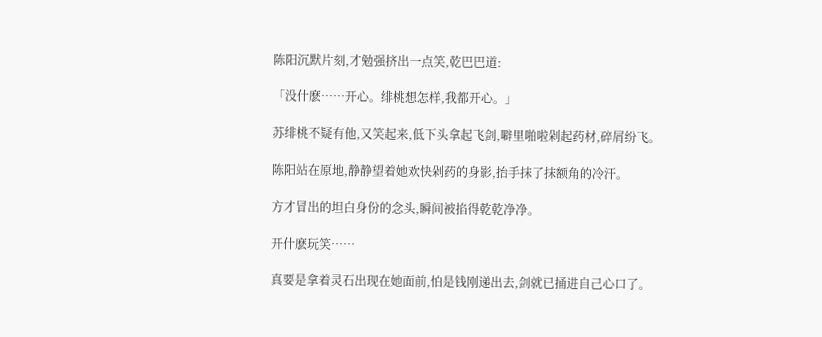陈阳沉默片刻,才勉强挤出一点笑,乾巴巴道:

「没什麽……开心。绯桃想怎样,我都开心。」

苏绯桃不疑有他,又笑起来,低下头拿起飞剑,噼里啪啦剁起药材,碎屑纷飞。

陈阳站在原地,静静望着她欢快剁药的身影,抬手抹了抹额角的冷汗。

方才冒出的坦白身份的念头,瞬间被掐得乾乾净净。

开什麽玩笑……

真要是拿着灵石出现在她面前,怕是钱刚递出去,剑就已捅进自己心口了。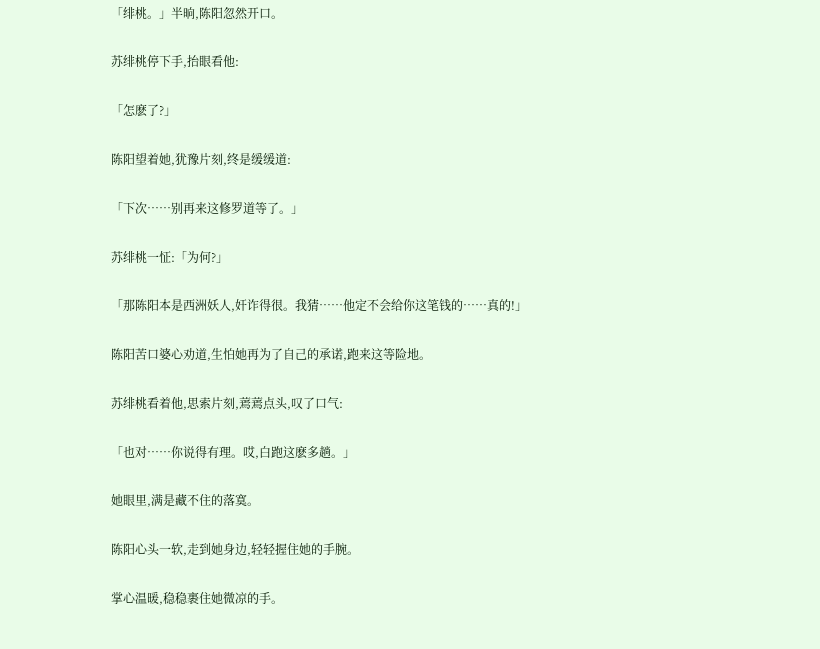「绯桃。」半晌,陈阳忽然开口。

苏绯桃停下手,抬眼看他:

「怎麽了?」

陈阳望着她,犹豫片刻,终是缓缓道:

「下次……别再来这修罗道等了。」

苏绯桃一怔:「为何?」

「那陈阳本是西洲妖人,奸诈得很。我猜……他定不会给你这笔钱的……真的!」

陈阳苦口婆心劝道,生怕她再为了自己的承诺,跑来这等险地。

苏绯桃看着他,思索片刻,蔫蔫点头,叹了口气:

「也对……你说得有理。哎,白跑这麽多趟。」

她眼里,满是藏不住的落寞。

陈阳心头一软,走到她身边,轻轻握住她的手腕。

掌心温暖,稳稳裹住她微凉的手。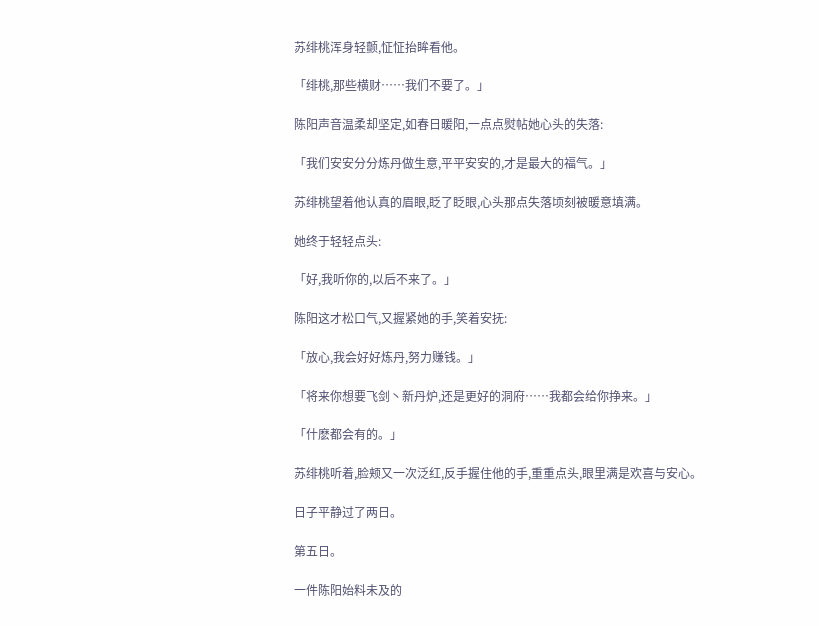苏绯桃浑身轻颤,怔怔抬眸看他。

「绯桃,那些横财……我们不要了。」

陈阳声音温柔却坚定,如春日暖阳,一点点熨帖她心头的失落:

「我们安安分分炼丹做生意,平平安安的,才是最大的福气。」

苏绯桃望着他认真的眉眼,眨了眨眼,心头那点失落顷刻被暖意填满。

她终于轻轻点头:

「好,我听你的,以后不来了。」

陈阳这才松口气,又握紧她的手,笑着安抚:

「放心,我会好好炼丹,努力赚钱。」

「将来你想要飞剑丶新丹炉,还是更好的洞府……我都会给你挣来。」

「什麽都会有的。」

苏绯桃听着,脸颊又一次泛红,反手握住他的手,重重点头,眼里满是欢喜与安心。

日子平静过了两日。

第五日。

一件陈阳始料未及的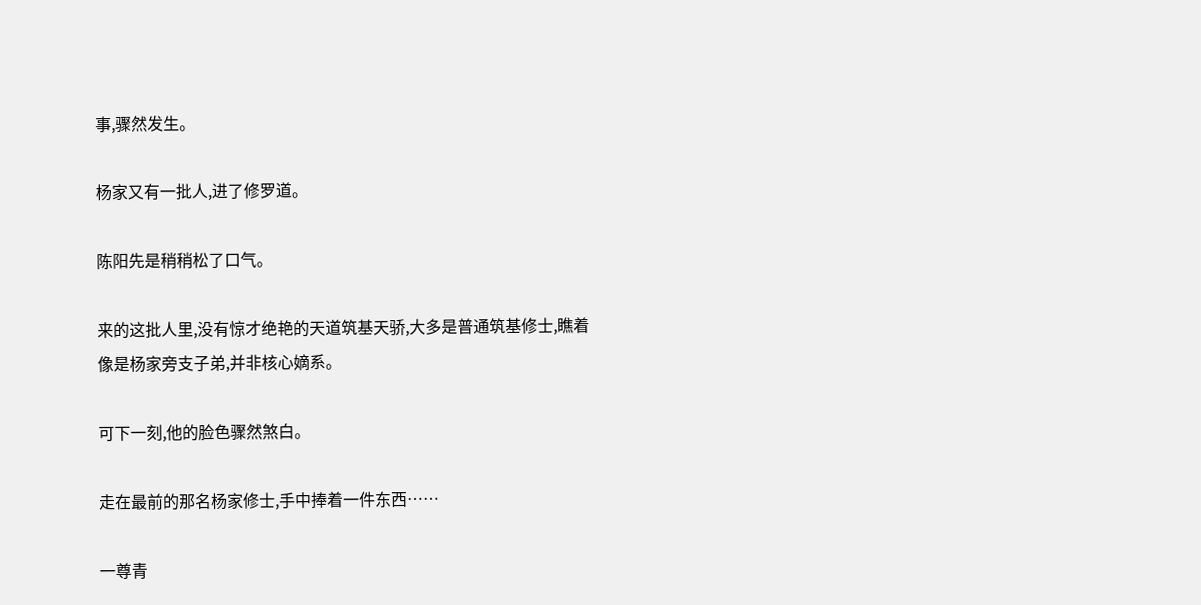事,骤然发生。

杨家又有一批人,进了修罗道。

陈阳先是稍稍松了口气。

来的这批人里,没有惊才绝艳的天道筑基天骄,大多是普通筑基修士,瞧着像是杨家旁支子弟,并非核心嫡系。

可下一刻,他的脸色骤然煞白。

走在最前的那名杨家修士,手中捧着一件东西……

一尊青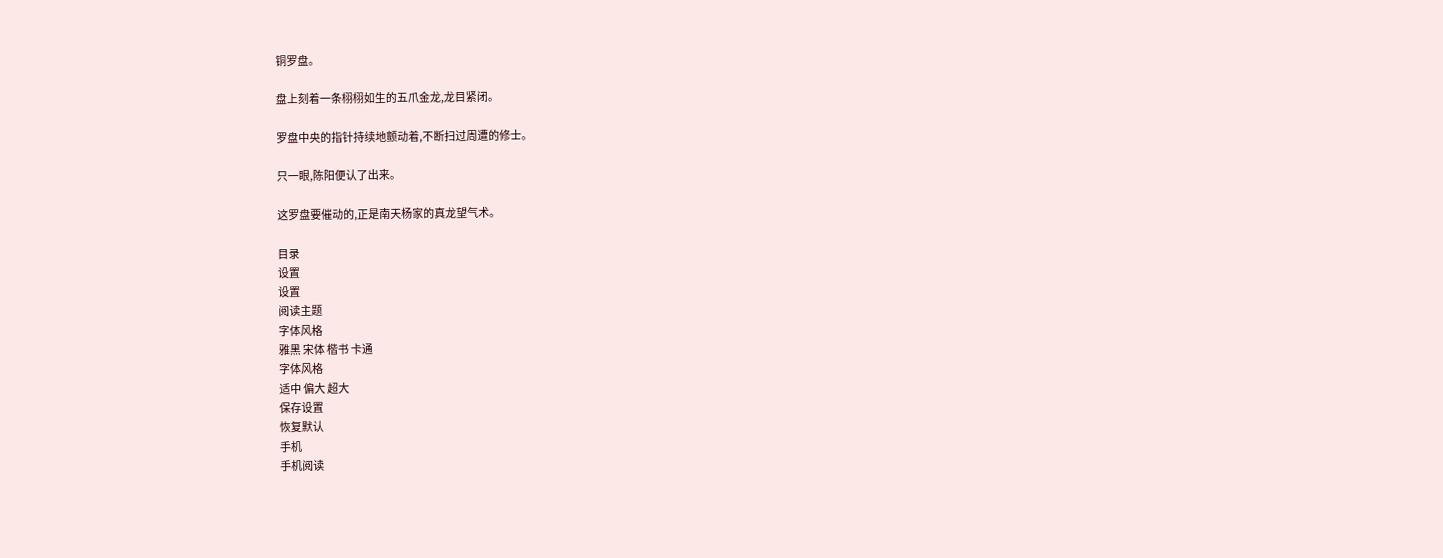铜罗盘。

盘上刻着一条栩栩如生的五爪金龙,龙目紧闭。

罗盘中央的指针持续地颤动着,不断扫过周遭的修士。

只一眼,陈阳便认了出来。

这罗盘要催动的,正是南天杨家的真龙望气术。

目录
设置
设置
阅读主题
字体风格
雅黑 宋体 楷书 卡通
字体风格
适中 偏大 超大
保存设置
恢复默认
手机
手机阅读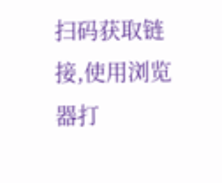扫码获取链接,使用浏览器打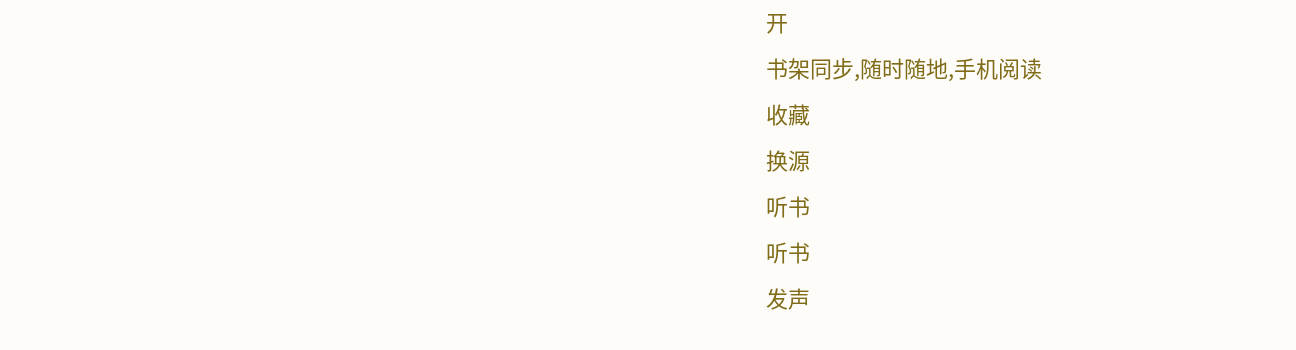开
书架同步,随时随地,手机阅读
收藏
换源
听书
听书
发声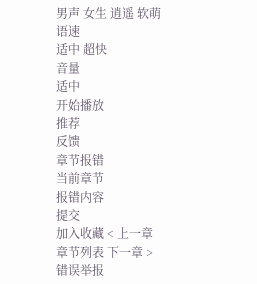男声 女生 逍遥 软萌
语速
适中 超快
音量
适中
开始播放
推荐
反馈
章节报错
当前章节
报错内容
提交
加入收藏 < 上一章 章节列表 下一章 > 错误举报